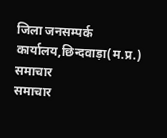जिला जनसम्पर्क कार्यालय,छिन्दवाड़ा(म.प्र.)
समाचार
समाचार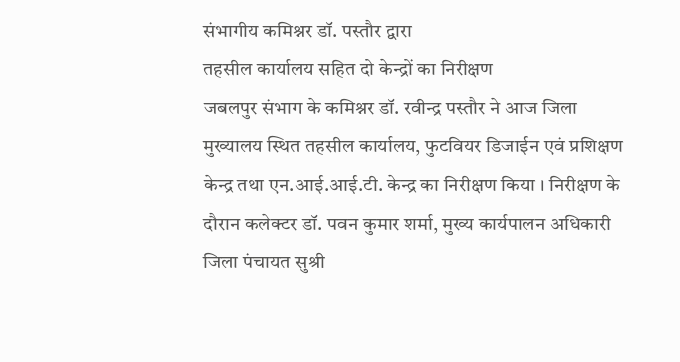संभागीय कमिश्नर डॉ. पस्तौर द्वारा
तहसील कार्यालय सहित दो केन्द्रों का निरीक्षण
जबलपुर संभाग के कमिश्नर डॉ. रवीन्द्र पस्तौर ने आज जिला मुख्यालय स्थित तहसील कार्यालय, फुटवियर डिजाईन एवं प्रशिक्षण केन्द्र तथा एन.आई.आई.टी. केन्द्र का निरीक्षण किया । निरीक्षण के दौरान कलेक्टर डॉ. पवन कुमार शर्मा, मुख्य कार्यपालन अधिकारी जिला पंचायत सुश्री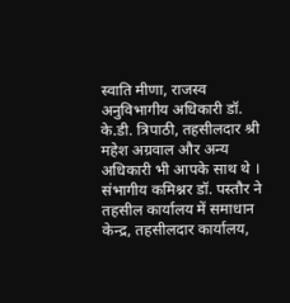स्वाति मीणा, राजस्व अनुविभागीय अधिकारी डॉ. के.डी. त्रिपाठी, तहसीलदार श्री महेश अग्रवाल और अन्य अधिकारी भी आपके साथ थे ।
संभागीय कमिश्नर डॉ. पस्तौर ने तहसील कार्यालय में समाधान केन्द्र, तहसीलदार कार्यालय,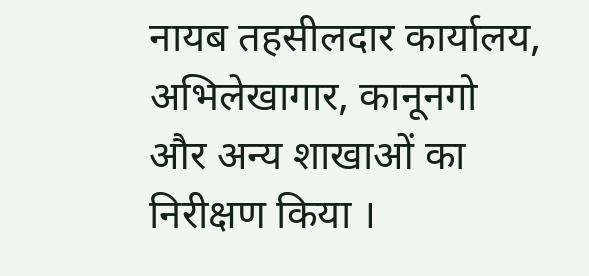नायब तहसीलदार कार्यालय, अभिलेखागार, कानूनगो और अन्य शाखाओं का निरीक्षण किया ।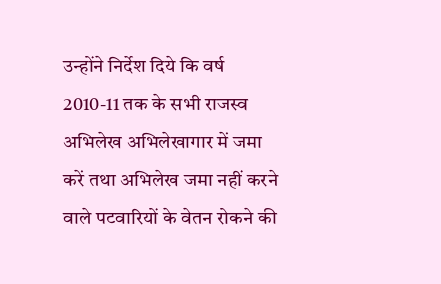उन्होंने निर्देश दिये कि वर्ष 2010-11 तक के सभी राजस्व अभिलेख अभिलेखागार में जमा करें तथा अभिलेख जमा नहीं करने वाले पटवारियों के वेतन रोकने की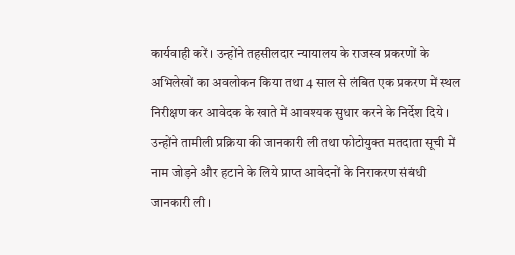कार्यवाही करें । उन्होंने तहसीलदार न्यायालय के राजस्व प्रकरणों के अभिलेखों का अवलोकन किया तथा 4 साल से लंबित एक प्रकरण में स्थल निरीक्षण कर आवेदक के खाते में आवश्यक सुधार करने के निर्देश दिये । उन्होंने तामीली प्रक्रिया की जानकारी ली तथा फोटोयुक्त मतदाता सूची में नाम जोड़ने और हटाने के लिये प्राप्त आवेदनों के निराकरण संबंधी जानकारी ली ।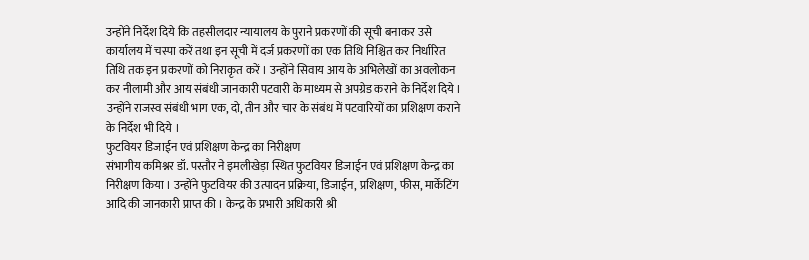उन्होंने निर्देश दिये कि तहसीलदार न्यायालय के पुराने प्रकरणों की सूची बनाकर उसे कार्यालय में चस्पा करें तथा इन सूची में दर्ज प्रकरणों का एक तिथि निश्चित कर निर्धारित तिथि तक इन प्रकरणों को निराकृत करें । उन्होंने सिवाय आय के अभिलेखों का अवलोकन कर नीलामी और आय संबंधी जानकारी पटवारी के माध्यम से अपग्रेड कराने के निर्देश दिये । उन्होंने राजस्व संबंधी भाग एक, दो, तीन और चार के संबंध में पटवारियों का प्रशिक्षण कराने के निर्देश भी दिये ।
फुटवियर डिजाईन एवं प्रशिक्षण केन्द्र का निरीक्षण
संभागीय कमिश्नर डॉ. पस्तौर ने इमलीखेड़ा स्थित फुटवियर डिजाईन एवं प्रशिक्षण केन्द्र का निरीक्षण किया । उन्होंने फुटवियर की उत्पादन प्रक्रिया, डिजाईन, प्रशिक्षण, फीस, मार्केटिंग आदि की जानकारी प्राप्त की । केन्द्र के प्रभारी अधिकारी श्री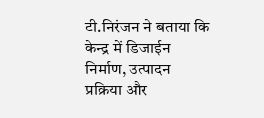टी.निरंजन ने बताया कि केन्द्र में डिजाईन निर्माण, उत्पादन प्रक्रिया और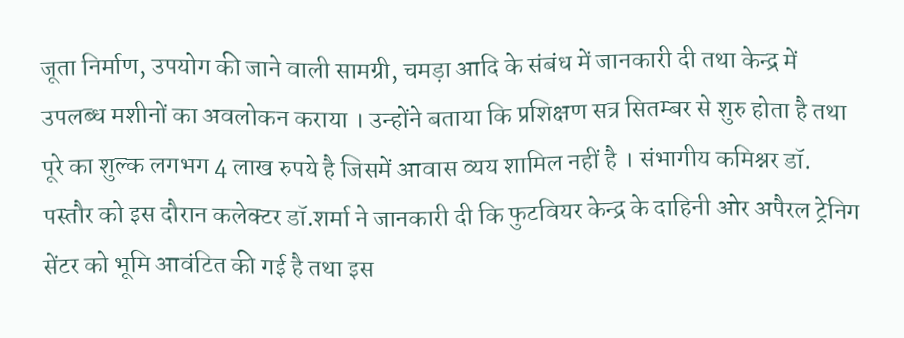जूता निर्माण, उपयोग की जाने वाली सामग्री, चमड़ा आदि के संबंध में जानकारी दी तथा केन्द्र में उपलब्ध मशीनों का अवलोकन कराया । उन्होंने बताया कि प्रशिक्षण सत्र सितम्बर से शुरु होता है तथा पूरे का शुल्क लगभग 4 लाख रुपये है जिसमें आवास व्यय शामिल नहीं है । संभागीय कमिश्नर डॉ. पस्तौर को इस दौरान कलेक्टर डॉ.शर्मा ने जानकारी दी कि फुटवियर केन्द्र के दाहिनी ओर अपैरल ट्रेनिग सेंटर को भूमि आवंटित की गई है तथा इस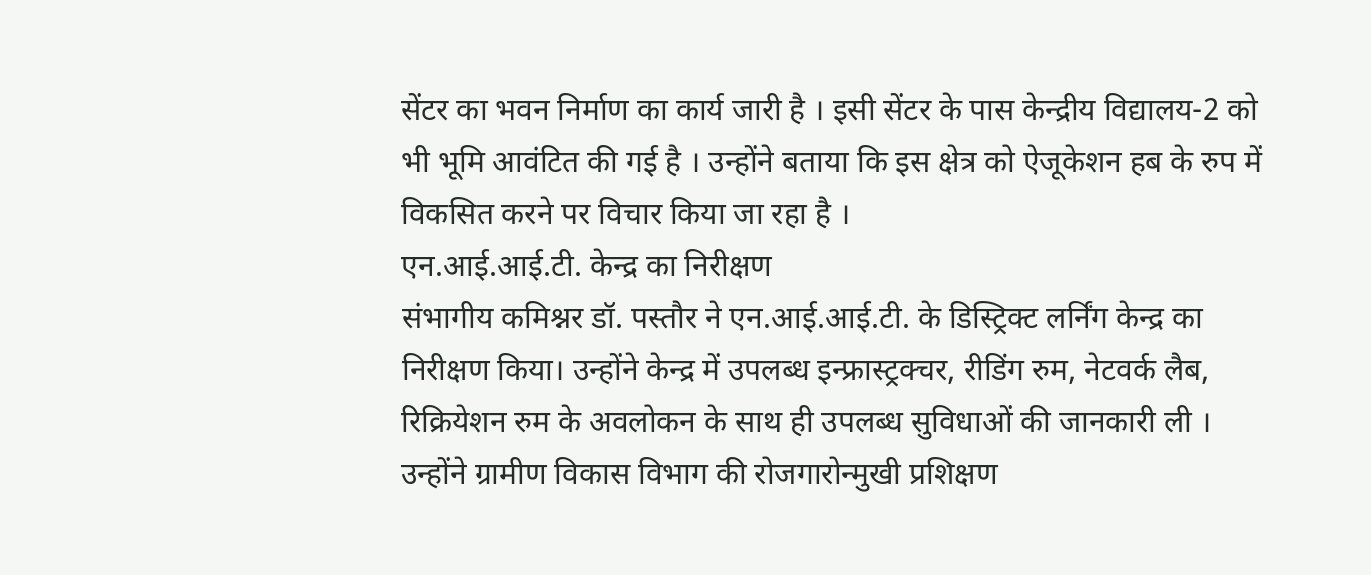सेंटर का भवन निर्माण का कार्य जारी है । इसी सेंटर के पास केन्द्रीय विद्यालय-2 को भी भूमि आवंटित की गई है । उन्होंने बताया कि इस क्षेत्र को ऐजूकेशन हब के रुप में विकसित करने पर विचार किया जा रहा है ।
एन.आई.आई.टी. केन्द्र का निरीक्षण
संभागीय कमिश्नर डॉ. पस्तौर ने एन.आई.आई.टी. के डिस्ट्रिक्ट लर्निंग केन्द्र का निरीक्षण किया। उन्होंने केन्द्र में उपलब्ध इन्फ्रास्ट्रक्चर, रीडिंग रुम, नेटवर्क लैब, रिक्रियेशन रुम के अवलोकन के साथ ही उपलब्ध सुविधाओं की जानकारी ली । उन्होंने ग्रामीण विकास विभाग की रोजगारोन्मुखी प्रशिक्षण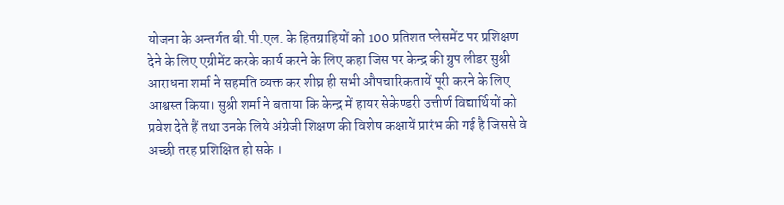योजना के अन्तर्गत बी.पी.एल. के हितग्राहियों को 100 प्रतिशत प्लेसमेंट पर प्रशिक्षण देने के लिए एग्रीमेंट करके कार्य करने के लिए कहा जिस पर केन्द्र की ग्रुप लीडर सुश्री आराधना शर्मा ने सहमति व्यक्त कर शीघ्र ही सभी औपचारिकतायें पूरी करने के लिए आश्वस्त किया। सुश्री शर्मा ने बताया कि केन्द्र में हायर सेकेण्डरी उत्तीर्ण विद्यार्थियों को प्रवेश देते हैं तथा उनके लिये अंग्रेजी शिक्षण की विशेष कक्षायें प्रारंभ की गई है जिससे वे अच्छी तरह प्रशिक्षित हो सके ।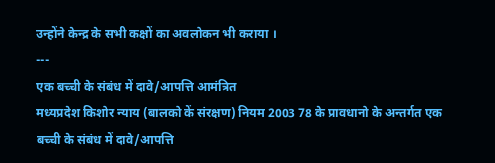उन्होंने केन्द्र के सभी कक्षों का अवलोकन भी कराया ।
---
एक बच्ची के संबंध में दावे/आपत्ति आमंत्रित
मध्यप्रदेश किशोर न्याय (बालको कें संरक्षण) नियम 2003 78 के प्रावधानो के अन्तर्गत एक बच्ची के संबंध में दावे/आपत्ति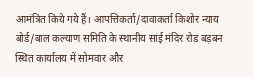आमंत्रित किये गये हैं। आपत्तिकर्ता/दावाकर्ता किशोर न्याय बोर्ड/बाल कल्याण समिति के स्थानीय सांई मंदिर रोड बड़बन स्थित कार्यालय में सोमवार और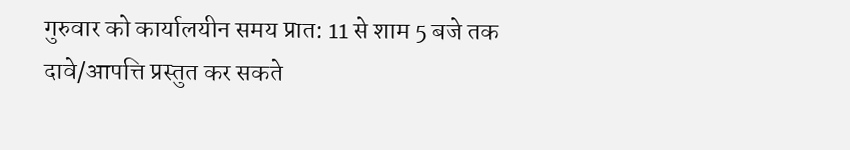गुरुवार को कार्यालयीन समय प्रात: 11 से शाम 5 बजे तक दावे/आपत्ति प्रस्तुत कर सकते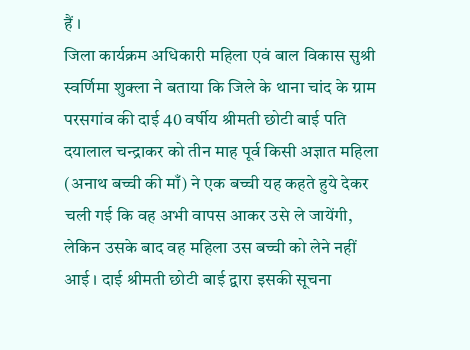हैं ।
जिला कार्यक्रम अधिकारी महिला एवं बाल विकास सुश्री स्वर्णिमा शुक्ला ने बताया कि जिले के थाना चांद के ग्राम परसगांव की दाई 40 वर्षीय श्रीमती छोटी बाई पति दयालाल चन्द्राकर को तीन माह पूर्व किसी अज्ञात महिला (अनाथ बच्ची की माँ) ने एक बच्ची यह कहते हुये देकर चली गई कि वह अभी वापस आकर उसे ले जायेंगी, लेकिन उसके बाद वह महिला उस बच्ची को लेने नहीं आई । दाई श्रीमती छोटी बाई द्वारा इसकी सूचना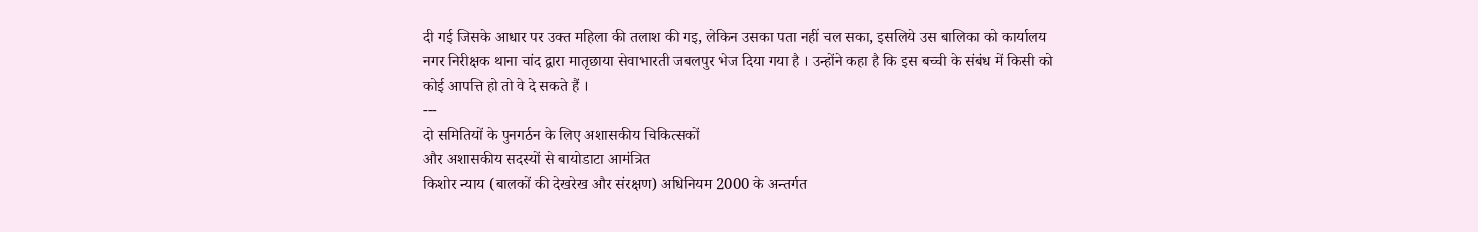दी गई जिसके आधार पर उक्त महिला की तलाश की गइ, लेकिन उसका पता नहीं चल सका, इसलिये उस बालिका को कार्यालय नगर निरीक्षक थाना चांद द्वारा मातृछाया सेवाभारती जबलपुर भेज दिया गया है । उन्होंने कहा है कि इस बच्ची के संबंध में किसी को कोई आपत्ति हो तो वे दे सकते हैं ।
---
दो समितियों के पुनगर्ठन के लिए अशासकीय चिकित्सकों
और अशासकीय सदस्यों से बायोडाटा आमंत्रित
किशोर न्याय (बालकों की देखरेख और संरक्षण) अधिनियम 2000 के अन्तर्गत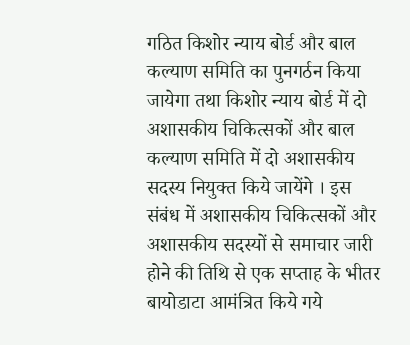गठित किशोर न्याय बोर्ड और बाल कल्याण समिति का पुनगर्ठन किया जायेगा तथा किशोर न्याय बोर्ड में दो अशासकीय चिकित्सकों और बाल कल्याण समिति में दो अशासकीय सदस्य नियुक्त किये जायेंगे । इस संबंध में अशासकीय चिकित्सकों और अशासकीय सदस्यों से समाचार जारी होने की तिथि से एक सप्ताह के भीतर बायोडाटा आमंत्रित किये गये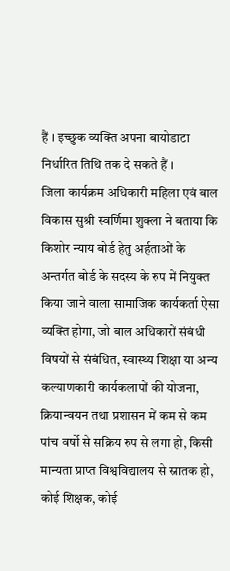हैं । इच्छुक व्यक्ति अपना बायोडाटा निर्धारित तिथि तक दे सकते हैं ।
जिला कार्यक्रम अधिकारी महिला एवं बाल विकास सुश्री स्वर्णिमा शुक्ला ने बताया कि किशोर न्याय बोर्ड हेतु अर्हताओं के अन्तर्गत बोर्ड के सदस्य के रुप में नियुक्त किया जाने वाला सामाजिक कार्यकर्ता ऐसा व्यक्ति होगा, जो बाल अधिकारों संबंधी विषयों से संबंधित, स्वास्थ्य शिक्षा या अन्य कल्याणकारी कार्यकलापों की योजना, क्रियान्वयन तथा प्रशासन में कम से कम पांच वर्षो से सक्रिय रुप से लगा हो, किसी मान्यता प्राप्त विश्वविद्यालय से स्नातक हो, कोई शिक्षक, कोई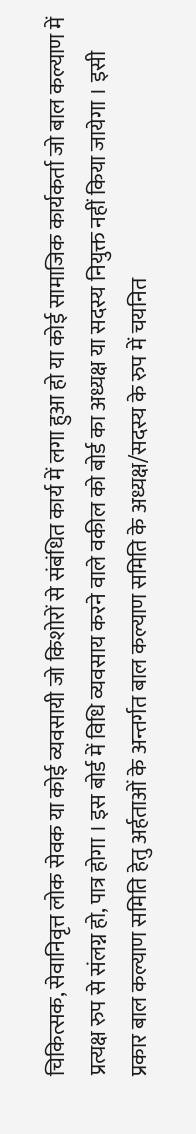चिकित्सक, सेवानिवृत्त लोक सेवक या कोई व्यवसायी जो किशोरों से संबंधित कार्य में लगा हुआ हो या कोई सामाजिक कार्यकर्ता जो बाल कल्याण में प्रत्यक्ष रुप से संलग्न हो, पात्र होगा । इस बोर्ड में विधि व्यवसाय करने वाले वकील को बोर्ड का अध्यक्ष या सदस्य नियुक्त नहीं किया जायेगा । इसी प्रकार बाल कल्याण समिति हेतु अर्हताओं के अन्तर्गत बाल कल्याण समिति के अध्यक्ष/सदस्य के रुप में चयनित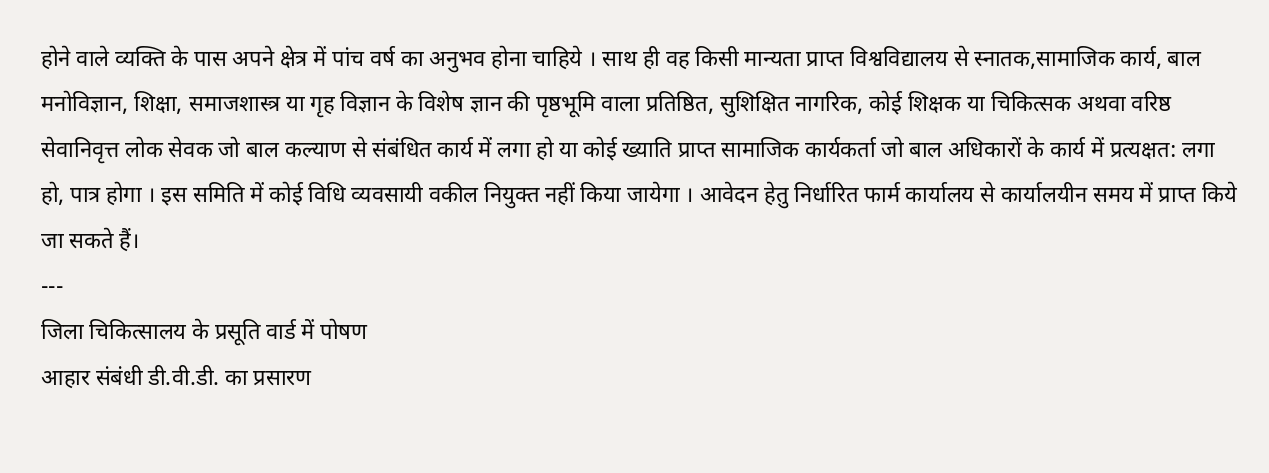होने वाले व्यक्ति के पास अपने क्षेत्र में पांच वर्ष का अनुभव होना चाहिये । साथ ही वह किसी मान्यता प्राप्त विश्वविद्यालय से स्नातक,सामाजिक कार्य, बाल मनोविज्ञान, शिक्षा, समाजशास्त्र या गृह विज्ञान के विशेष ज्ञान की पृष्ठभूमि वाला प्रतिष्ठित, सुशिक्षित नागरिक, कोई शिक्षक या चिकित्सक अथवा वरिष्ठ सेवानिवृत्त लोक सेवक जो बाल कल्याण से संबंधित कार्य में लगा हो या कोई ख्याति प्राप्त सामाजिक कार्यकर्ता जो बाल अधिकारों के कार्य में प्रत्यक्षत: लगा हो, पात्र होगा । इस समिति में कोई विधि व्यवसायी वकील नियुक्त नहीं किया जायेगा । आवेदन हेतु निर्धारित फार्म कार्यालय से कार्यालयीन समय में प्राप्त किये जा सकते हैं।
---
जिला चिकित्सालय के प्रसूति वार्ड में पोषण
आहार संबंधी डी.वी.डी. का प्रसारण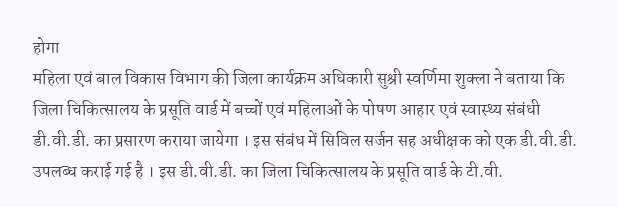होगा
महिला एवं बाल विकास विभाग की जिला कार्यक्रम अधिकारी सुश्री स्वर्णिमा शुक्ला ने बताया कि जिला चिकित्सालय के प्रसूति वार्ड में बच्चों एवं महिलाओं के पोषण आहार एवं स्वास्थ्य संबंधी डी.वी.डी. का प्रसारण कराया जायेगा । इस संबंध में सिविल सर्जन सह अधीक्षक को एक डी.वी.डी. उपलब्ध कराई गई है । इस डी.वी.डी. का जिला चिकित्सालय के प्रसूति वार्ड के टी.वी.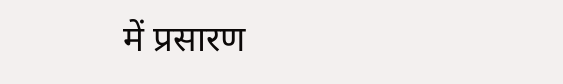में प्रसारण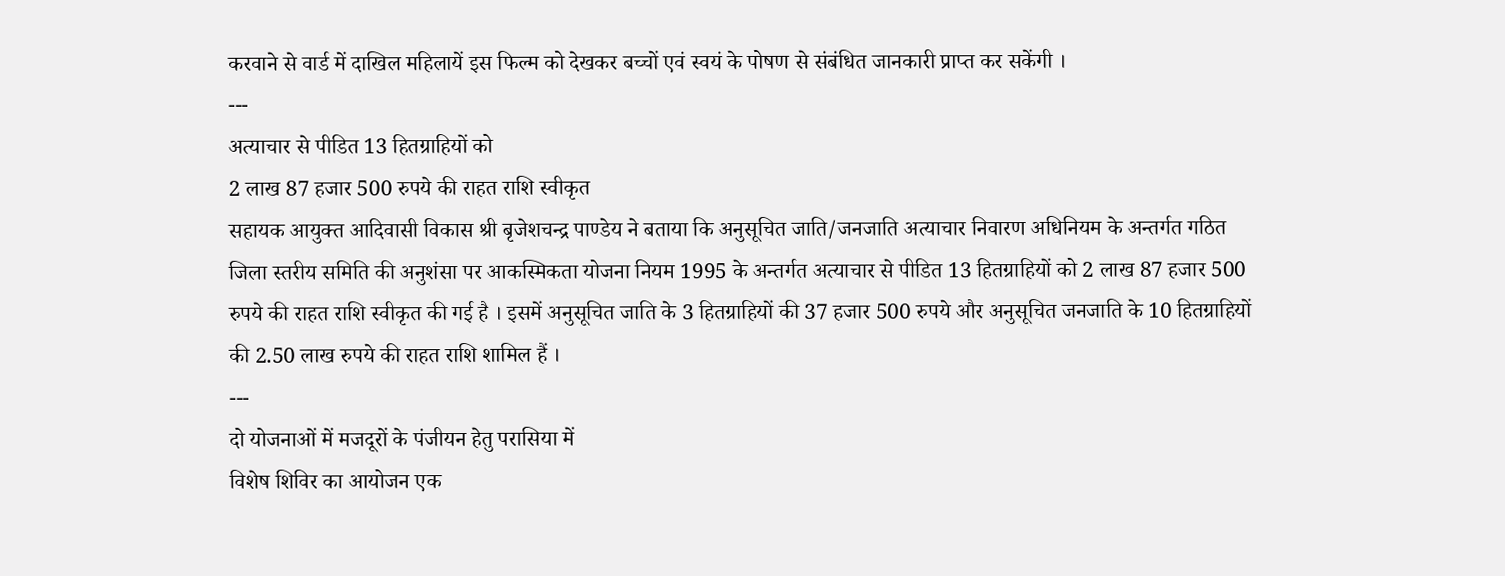करवाने से वार्ड में दाखिल महिलायें इस फिल्म को देखकर बच्चों एवं स्वयं के पोषण से संबंधित जानकारी प्राप्त कर सकेंगी ।
---
अत्याचार से पीडित 13 हितग्राहियों को
2 लाख 87 हजार 500 रुपये की राहत राशि स्वीकृत
सहायक आयुक्त आदिवासी विकास श्री बृजेशचन्द्र पाण्डेय ने बताया कि अनुसूचित जाति/जनजाति अत्याचार निवारण अधिनियम के अन्तर्गत गठित जिला स्तरीय समिति की अनुशंसा पर आकस्मिकता योजना नियम 1995 के अन्तर्गत अत्याचार से पीडित 13 हितग्राहियों को 2 लाख 87 हजार 500 रुपये की राहत राशि स्वीकृत की गई है । इसमें अनुसूचित जाति के 3 हितग्राहियों की 37 हजार 500 रुपये और अनुसूचित जनजाति के 10 हितग्राहियों की 2.50 लाख रुपये की राहत राशि शामिल हैं ।
---
दो योजनाओं में मजदूरों के पंजीयन हेतु परासिया में
विशेष शिविर का आयोजन एक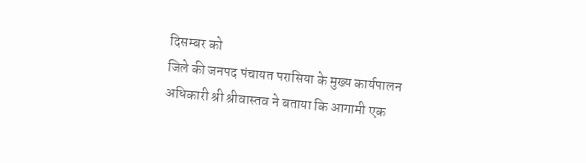दिसम्बर को
जिले की जनपद पंचायत परासिया के मुख्य कार्यपालन अधिकारी श्री श्रीवास्तव ने बताया कि आगामी एक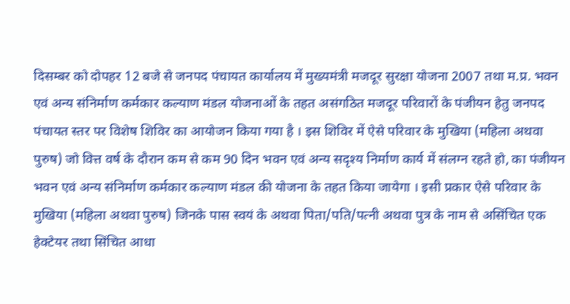दिसम्बर को दोपहर 12 बजे से जनपद पंचायत कार्यालय में मुख्यमंत्री मजदूर सुरक्षा योजना 2007 तथा म.प्र. भवन एवं अन्य संनिर्माण कर्मकार कल्याण मंडल योजनाओं के तहत असंगठित मजदूर परिवारों के पंजीयन हेतु जनपद पंचायत स्तर पर विशेष शिविर का आयोजन किया गया है । इस शिविर में ऐसे परिवार के मुखिया (महिला अथवा पुरुष) जो वित्त वर्ष के दौरान कम से कम 90 दिन भवन एवं अन्य सदृश्य निर्माण कार्य में संलग्न रहते हो, का पंजीयन भवन एवं अन्य संनिर्माण कर्मकार कल्याण मंडल की योजना के तहत किया जायेगा । इसी प्रकार ऐसे परिवार के मुखिया (महिला अथवा पुरुष) जिनके पास स्वयं के अथवा पिता/पति/पत्नी अथवा पुत्र के नाम से असिंचित एक हेक्टेयर तथा सिंचित आधा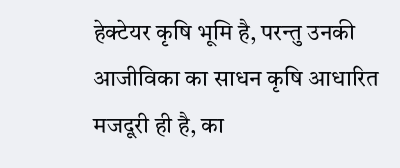हेक्टेयर कृषि भूमि है, परन्तु उनकी आजीविका का साधन कृषि आधारित मजदूरी ही है, का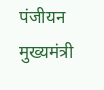पंजीयन मुख्यमंत्री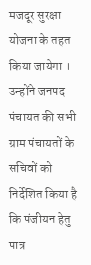मजदूर सुरक्षा योजना के तहत किया जायेगा । उन्होंने जनपद पंचायत की सभी ग्राम पंचायतों के सचिवों को निर्देशित किया है कि पंजीयन हेतु पात्र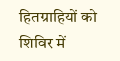हितग्राहियों को शिविर में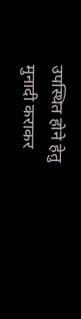उपस्थित होने हेतु मुनादी कराकर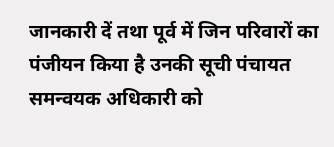जानकारी दें तथा पूर्व में जिन परिवारों का पंजीयन किया है उनकी सूची पंचायत समन्वयक अधिकारी को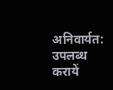अनिवार्यत: उपलब्ध करायें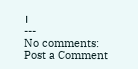।
---
No comments:
Post a Comment